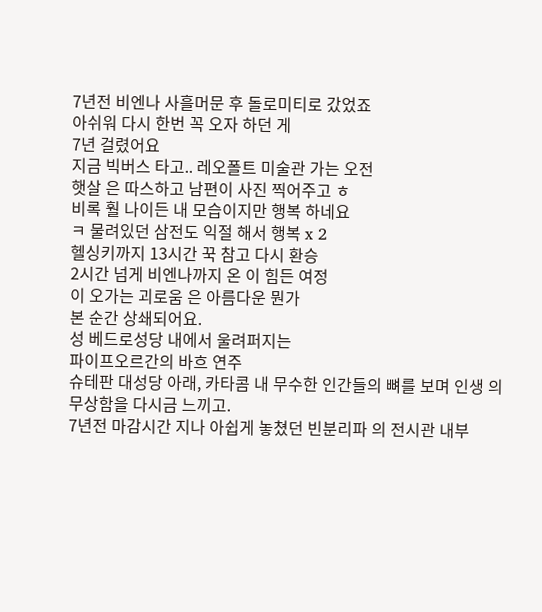7년전 비엔나 사흘머문 후 돌로미티로 갔었죠
아쉬워 다시 한번 꼭 오자 하던 게
7년 걸렸어요
지금 빅버스 타고.. 레오폴트 미술관 가는 오전
햇살 은 따스하고 남편이 사진 찍어주고 ㅎ
비록 훨 나이든 내 모습이지만 행복 하네요
ㅋ 물려있던 삼전도 익절 해서 행복 x 2
헬싱키까지 13시간 꾹 참고 다시 환승
2시간 넘게 비엔나까지 온 이 힘든 여정
이 오가는 괴로움 은 아름다운 뭔가
본 순간 상쇄되어요.
성 베드로성당 내에서 울려퍼지는
파이프오르간의 바흐 연주
슈테판 대성당 아래, 카타콤 내 무수한 인간들의 뼈를 보며 인생 의 무상함을 다시금 느끼고.
7년전 마감시간 지나 아쉽게 놓쳤던 빈분리파 의 전시관 내부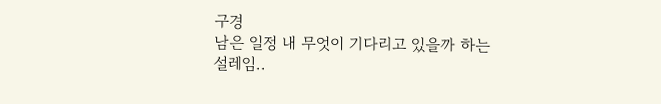구경
남은 일정 내 무엇이 기다리고 있을까 하는
설레임..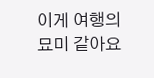이게 여행의 묘미 같아요